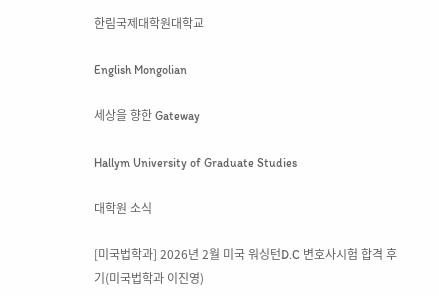한림국제대학원대학교

English Mongolian

세상을 향한 Gateway

Hallym University of Graduate Studies

대학원 소식

[미국법학과] 2026년 2월 미국 워싱턴D.C 변호사시험 합격 후기(미국법학과 이진영)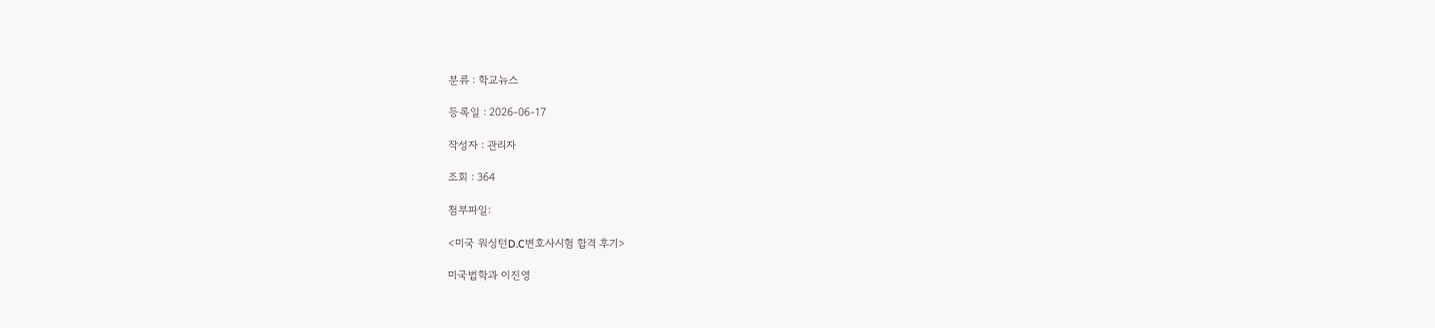분류 : 학교뉴스

등록일 : 2026-06-17

작성자 : 관리자

조회 : 364

첨부파일:

<미국 워싱턴D.C변호사시험 합격 후기>

미국법학과 이진영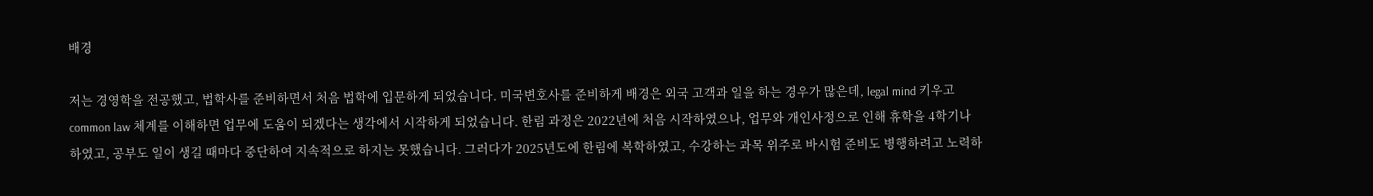배경

저는 경영학을 전공했고, 법학사를 준비하면서 처음 법학에 입문하게 되었습니다. 미국변호사를 준비하게 배경은 외국 고객과 일을 하는 경우가 많은데, legal mind 키우고 common law 체계를 이해하면 업무에 도움이 되겠다는 생각에서 시작하게 되었습니다. 한림 과정은 2022년에 처음 시작하였으나, 업무와 개인사정으로 인해 휴학을 4학기나 하였고, 공부도 일이 생길 때마다 중단하여 지속적으로 하지는 못했습니다. 그러다가 2025년도에 한림에 복학하였고, 수강하는 과목 위주로 바시험 준비도 병행하려고 노력하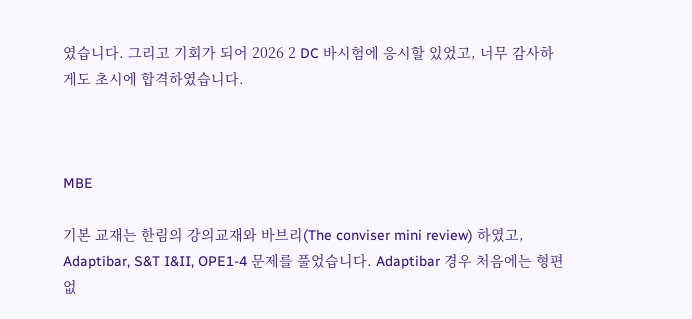였습니다. 그리고 기회가 되어 2026 2 DC 바시험에 응시할 있었고, 너무 감사하게도 초시에 합격하였습니다.



MBE

기본 교재는 한림의 강의교재와 바브리(The conviser mini review) 하였고, Adaptibar, S&T I&II, OPE1-4 문제를 풀었습니다. Adaptibar 경우 처음에는 형편없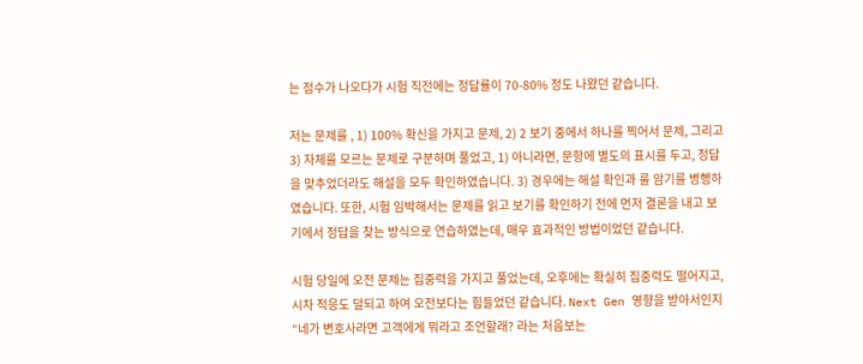는 점수가 나오다가 시험 직전에는 정답률이 70-80% 정도 나왔던 같습니다.

저는 문제를 , 1) 100% 확신을 가지고 문제, 2) 2 보기 중에서 하나를 찍어서 문제, 그리고 3) 자체를 모르는 문제로 구분하며 풀었고, 1) 아니라면, 문항에 별도의 표시를 두고, 정답을 맞추었더라도 해설을 모두 확인하였습니다. 3) 경우에는 해설 확인과 룰 암기를 병행하였습니다. 또한, 시험 임박해서는 문제를 읽고 보기를 확인하기 전에 먼저 결론을 내고 보기에서 정답을 찾는 방식으로 연습하였는데, 매우 효과적인 방법이었던 같습니다.

시험 당일에 오전 문제는 집중력을 가지고 풀었는데, 오후에는 확실히 집중력도 떨어지고, 시차 적응도 덜되고 하여 오전보다는 힘들었던 같습니다. Next Gen 영향을 받아서인지 “네가 변호사라면 고객에게 뭐라고 조언할래? 라는 처음보는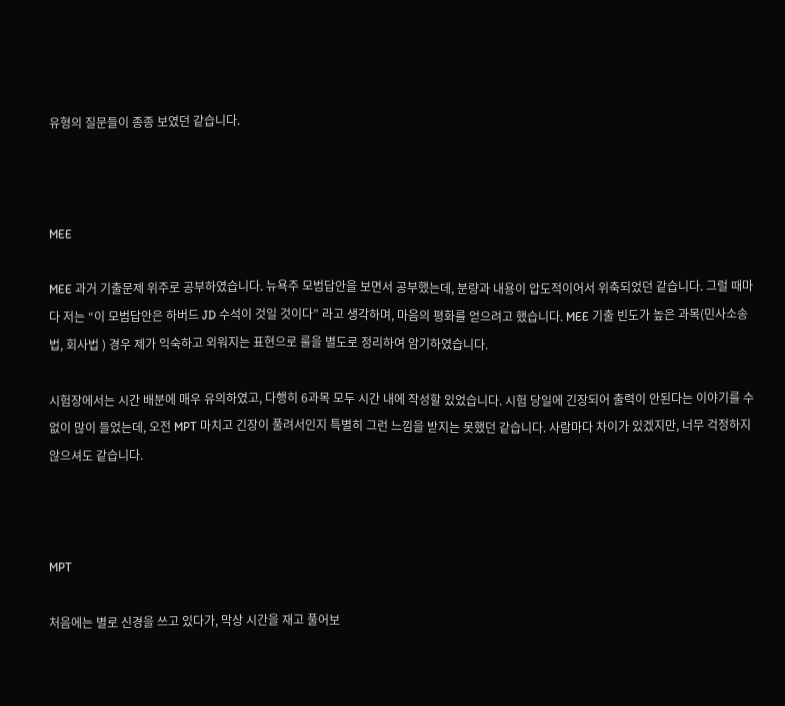유형의 질문들이 종종 보였던 같습니다.



MEE

MEE 과거 기출문제 위주로 공부하였습니다. 뉴욕주 모범답안을 보면서 공부했는데, 분량과 내용이 압도적이어서 위축되었던 같습니다. 그럴 때마다 저는 “이 모범답안은 하버드 JD 수석이 것일 것이다” 라고 생각하며, 마음의 평화를 얻으려고 했습니다. MEE 기출 빈도가 높은 과목(민사소송법, 회사법 ) 경우 제가 익숙하고 외워지는 표현으로 룰을 별도로 정리하여 암기하였습니다.

시험장에서는 시간 배분에 매우 유의하였고, 다행히 6과목 모두 시간 내에 작성할 있었습니다. 시험 당일에 긴장되어 출력이 안된다는 이야기를 수없이 많이 들었는데, 오전 MPT 마치고 긴장이 풀려서인지 특별히 그런 느낌을 받지는 못했던 같습니다. 사람마다 차이가 있겠지만, 너무 걱정하지 않으셔도 같습니다.



MPT

처음에는 별로 신경을 쓰고 있다가, 막상 시간을 재고 풀어보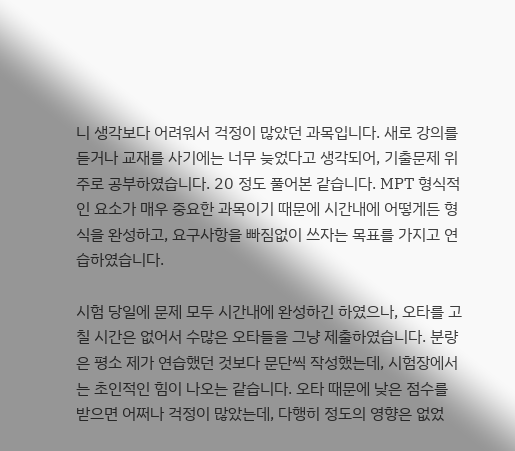니 생각보다 어려워서 걱정이 많았던 과목입니다. 새로 강의를 듣거나 교재를 사기에는 너무 늦었다고 생각되어, 기출문제 위주로 공부하였습니다. 20 정도 풀어본 같습니다. MPT 형식적인 요소가 매우 중요한 과목이기 때문에 시간내에 어떻게든 형식을 완성하고, 요구사항을 빠짐없이 쓰자는 목표를 가지고 연습하였습니다.

시험 당일에 문제 모두 시간내에 완성하긴 하였으나, 오타를 고칠 시간은 없어서 수많은 오타들을 그냥 제출하였습니다. 분량은 평소 제가 연습했던 것보다 문단씩 작성했는데, 시험장에서는 초인적인 힘이 나오는 같습니다. 오타 때문에 낮은 점수를 받으면 어쩌나 걱정이 많았는데, 다행히 정도의 영향은 없었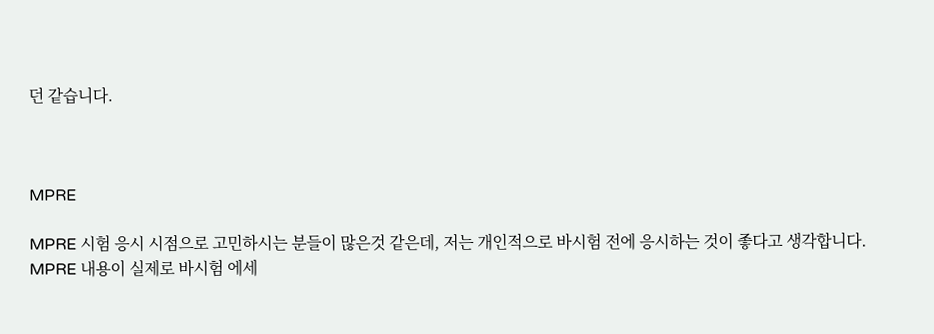던 같습니다.



MPRE

MPRE 시험 응시 시점으로 고민하시는 분들이 많은것 같은데, 저는 개인적으로 바시험 전에 응시하는 것이 좋다고 생각합니다. MPRE 내용이 실제로 바시험 에세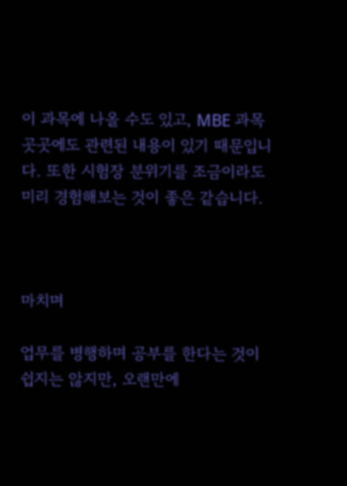이 과목에 나올 수도 있고, MBE 과목 곳곳에도 관련된 내용이 있기 때문입니다. 또한 시험장 분위기를 조금이라도 미리 경험해보는 것이 좋은 같습니다.



마치며

업무를 병행하며 공부를 한다는 것이 쉽지는 않지만, 오랜만에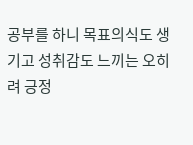공부를 하니 목표의식도 생기고 성취감도 느끼는 오히려 긍정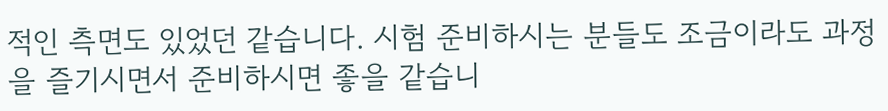적인 측면도 있었던 같습니다. 시험 준비하시는 분들도 조금이라도 과정을 즐기시면서 준비하시면 좋을 같습니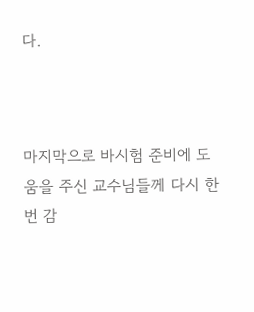다.



마지막으로 바시험 준비에 도움을 주신 교수님들께 다시 한번 감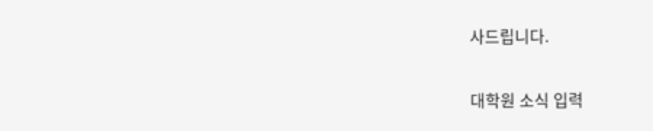사드립니다.

대학원 소식 입력